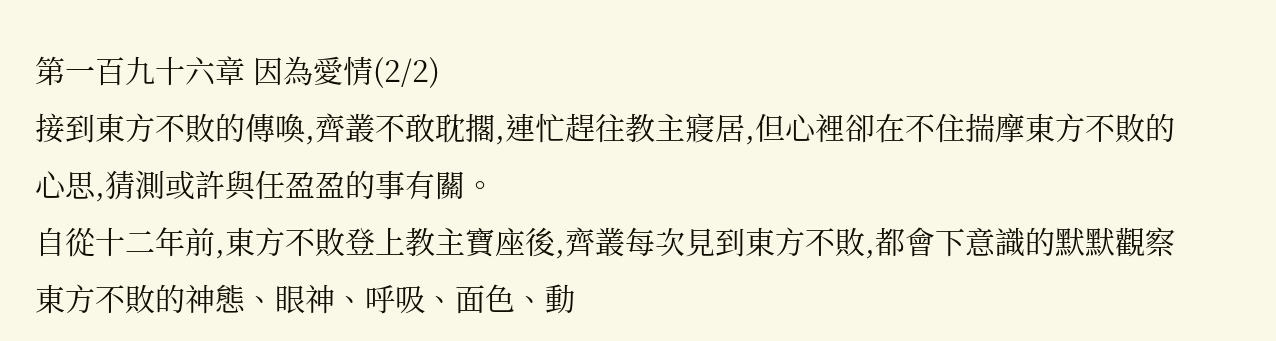第一百九十六章 因為愛情(2/2)
接到東方不敗的傳喚,齊叢不敢耽擱,連忙趕往教主寢居,但心裡卻在不住揣摩東方不敗的心思,猜測或許與任盈盈的事有關。
自從十二年前,東方不敗登上教主寶座後,齊叢每次見到東方不敗,都會下意識的默默觀察東方不敗的神態、眼神、呼吸、面色、動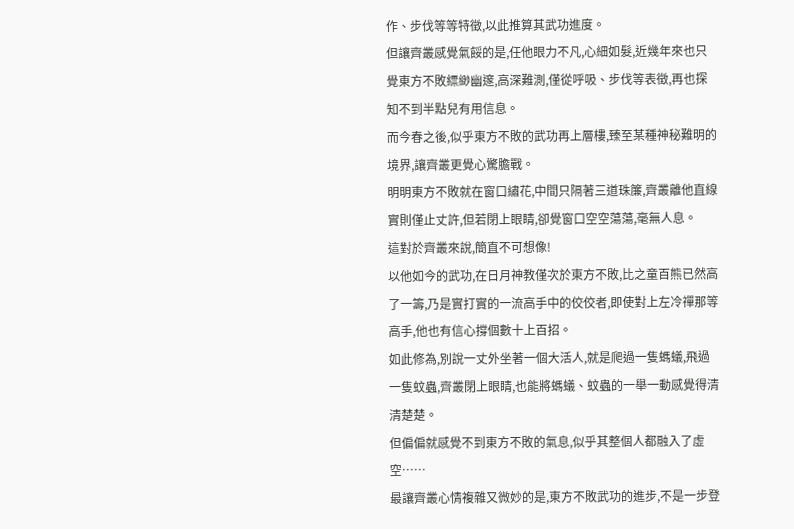作、步伐等等特徵,以此推算其武功進度。
但讓齊叢感覺氣餒的是,任他眼力不凡,心細如髮,近幾年來也只覺東方不敗縹緲幽邃,高深難測,僅從呼吸、步伐等表徵,再也探知不到半點兒有用信息。
而今春之後,似乎東方不敗的武功再上層樓,臻至某種神秘難明的境界,讓齊叢更覺心驚膽戰。
明明東方不敗就在窗口繡花,中間只隔著三道珠簾,齊叢離他直線實則僅止丈許,但若閉上眼睛,卻覺窗口空空蕩蕩,毫無人息。
這對於齊叢來說,簡直不可想像!
以他如今的武功,在日月神教僅次於東方不敗,比之童百熊已然高了一籌,乃是實打實的一流高手中的佼佼者,即使對上左冷禪那等高手,他也有信心撐個數十上百招。
如此修為,別說一丈外坐著一個大活人,就是爬過一隻螞蟻,飛過一隻蚊蟲,齊叢閉上眼睛,也能將螞蟻、蚊蟲的一舉一動感覺得清清楚楚。
但偏偏就感覺不到東方不敗的氣息,似乎其整個人都融入了虛空……
最讓齊叢心情複雜又微妙的是,東方不敗武功的進步,不是一步登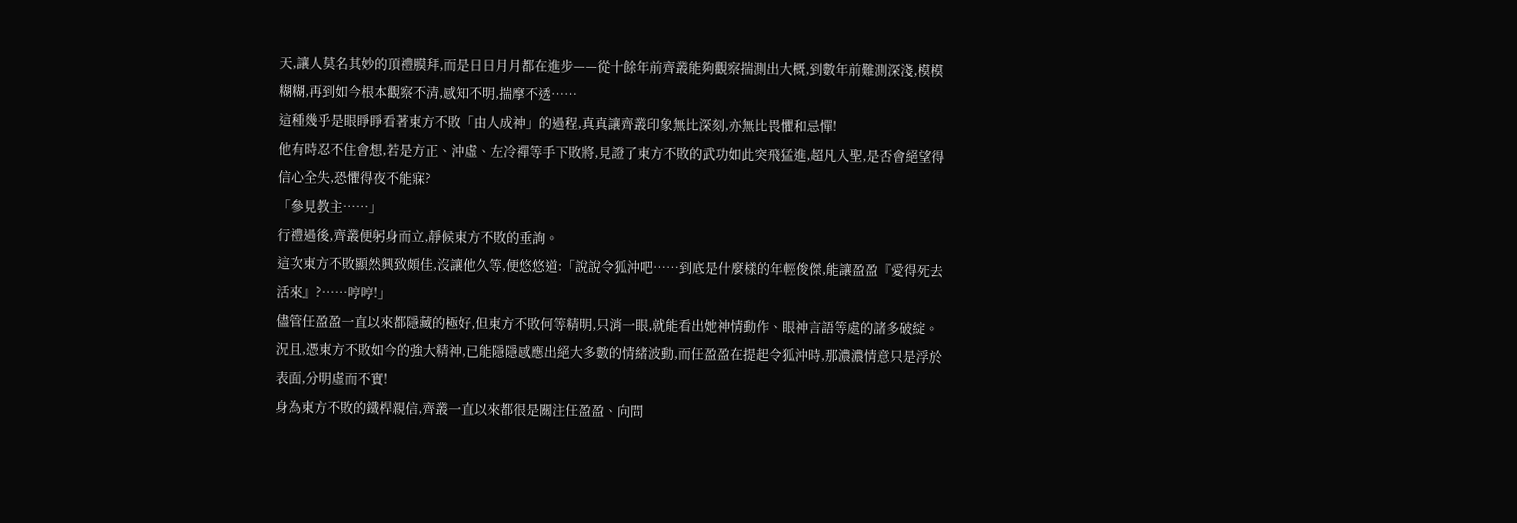天,讓人莫名其妙的頂禮膜拜,而是日日月月都在進步——從十餘年前齊叢能夠觀察揣測出大概,到數年前難測深淺,模模糊糊,再到如今根本觀察不清,感知不明,揣摩不透……
這種幾乎是眼睜睜看著東方不敗「由人成神」的過程,真真讓齊叢印象無比深刻,亦無比畏懼和忌憚!
他有時忍不住會想,若是方正、沖虛、左冷禪等手下敗將,見證了東方不敗的武功如此突飛猛進,超凡入聖,是否會絕望得信心全失,恐懼得夜不能寐?
「參見教主……」
行禮過後,齊叢便躬身而立,靜候東方不敗的垂詢。
這次東方不敗顯然興致頗佳,沒讓他久等,便悠悠道:「說說令狐沖吧……到底是什麼樣的年輕俊傑,能讓盈盈『愛得死去活來』?……哼哼!」
儘管任盈盈一直以來都隱藏的極好,但東方不敗何等精明,只消一眼,就能看出她神情動作、眼神言語等處的諸多破綻。
況且,憑東方不敗如今的強大精神,已能隱隱感應出絕大多數的情緒波動,而任盈盈在提起令狐沖時,那濃濃情意只是浮於表面,分明虛而不實!
身為東方不敗的鐵桿親信,齊叢一直以來都很是關注任盈盈、向問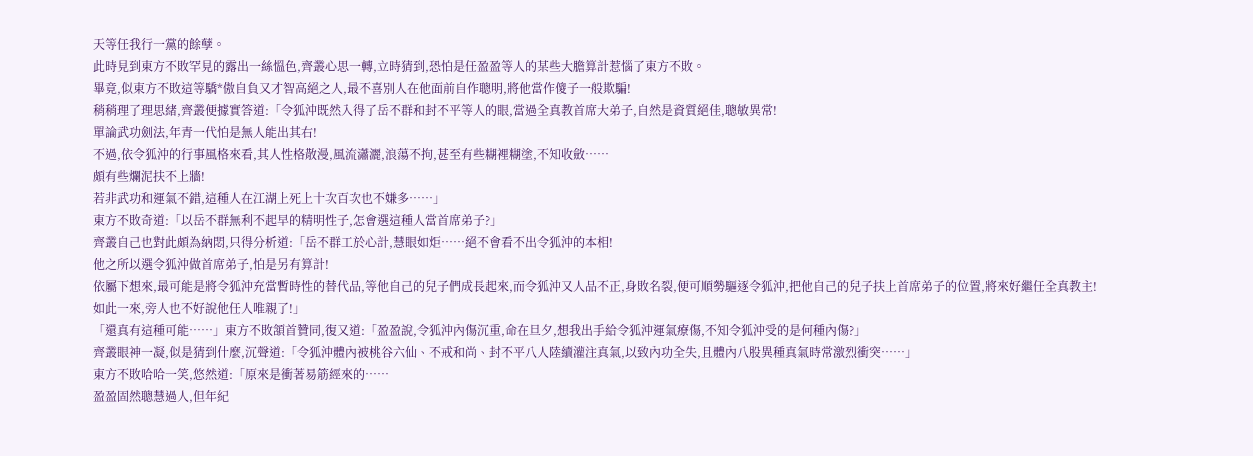天等任我行一黨的餘孽。
此時見到東方不敗罕見的露出一絲慍色,齊叢心思一轉,立時猜到,恐怕是任盈盈等人的某些大膽算計惹惱了東方不敗。
畢竟,似東方不敗這等驕*傲自負又才智高絕之人,最不喜別人在他面前自作聰明,將他當作傻子一般欺騙!
稍稍理了理思緒,齊叢便據實答道:「令狐沖既然入得了岳不群和封不平等人的眼,當過全真教首席大弟子,自然是資質絕佳,聰敏異常!
單論武功劍法,年青一代怕是無人能出其右!
不過,依令狐沖的行事風格來看,其人性格散漫,風流瀟灑,浪蕩不拘,甚至有些糊裡糊塗,不知收斂……
頗有些爛泥扶不上牆!
若非武功和運氣不錯,這種人在江湖上死上十次百次也不嫌多……」
東方不敗奇道:「以岳不群無利不起早的精明性子,怎會選這種人當首席弟子?」
齊叢自己也對此頗為納悶,只得分析道:「岳不群工於心計,慧眼如炬……絕不會看不出令狐沖的本相!
他之所以選令狐沖做首席弟子,怕是另有算計!
依屬下想來,最可能是將令狐沖充當暫時性的替代品,等他自己的兒子們成長起來,而令狐沖又人品不正,身敗名裂,便可順勢驅逐令狐沖,把他自己的兒子扶上首席弟子的位置,將來好繼任全真教主!
如此一來,旁人也不好說他任人唯親了!」
「還真有這種可能……」東方不敗頷首贊同,復又道:「盈盈說,令狐沖內傷沉重,命在旦夕,想我出手給令狐沖運氣療傷,不知令狐沖受的是何種內傷?」
齊叢眼神一凝,似是猜到什麼,沉聲道:「令狐沖體內被桃谷六仙、不戒和尚、封不平八人陸續灌注真氣,以致內功全失,且體內八股異種真氣時常激烈衝突……」
東方不敗哈哈一笑,悠然道:「原來是衝著易筋經來的……
盈盈固然聰慧過人,但年紀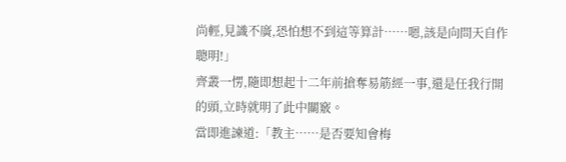尚輕,見識不廣,恐怕想不到這等算計……嗯,該是向問天自作聰明!」
齊叢一愣,隨即想起十二年前搶奪易筋經一事,還是任我行開的頭,立時就明了此中關竅。
當即進諫道:「教主……是否要知會梅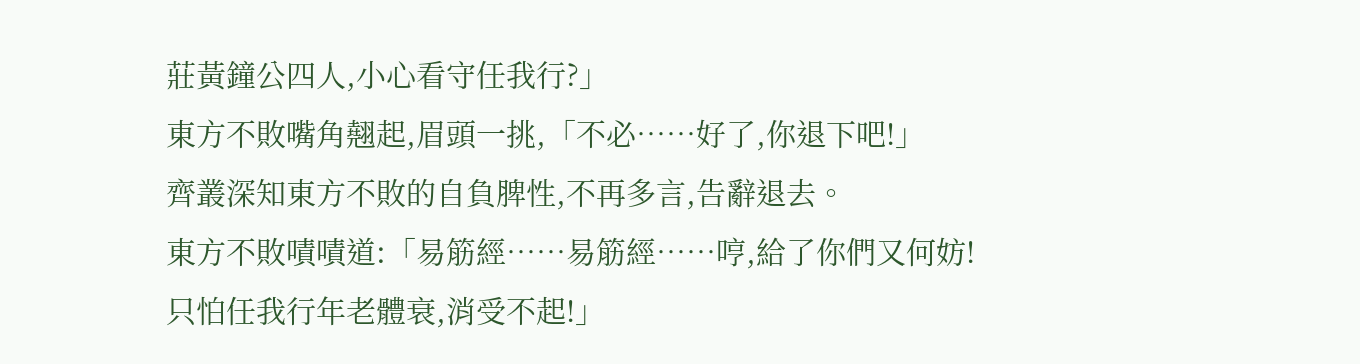莊黃鐘公四人,小心看守任我行?」
東方不敗嘴角翹起,眉頭一挑,「不必……好了,你退下吧!」
齊叢深知東方不敗的自負脾性,不再多言,告辭退去。
東方不敗嘖嘖道:「易筋經……易筋經……哼,給了你們又何妨!
只怕任我行年老體衰,消受不起!」